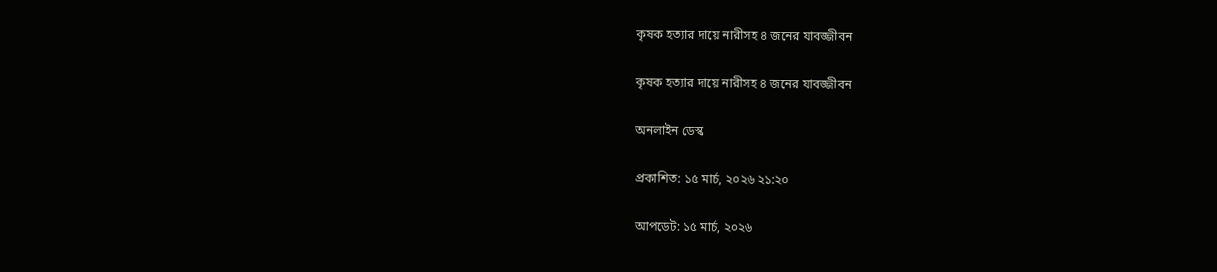কৃষক হত্যার দায়ে নারীসহ ৪ জনের যাবজ্জীবন

কৃষক হত্যার দায়ে নারীসহ ৪ জনের যাবজ্জীবন

অনলাইন ডেস্ক

প্রকাশিত: ১৫ মার্চ, ২০২৬ ২১:২০

আপডেট: ১৫ মার্চ, ২০২৬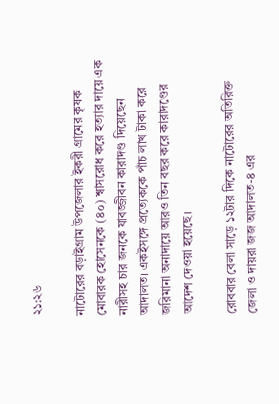২১:২৬

নাটোরের বড়াইগ্রাম উপজেলার ইকরী গ্রামের কৃষক মোবারক হোসেনকে (৪০) শ্বাসরোধ করে হত্যার দায়ে এক নারীসহ চার জনকে যাবজ্জীবন কারাদণ্ড দিয়েছেন আদালত। একইসঙ্গে প্রত্যেককে পাঁচ লাখ টাকা করে জরিমানা অনাদায়ে আরও তিন বছর করে কারাদণ্ডের আদেশ দেওয়া হয়েছে।

রোববার বেলা সাড়ে ১২টার দিকে নাটোরের অতিরিক্ত জেলা ও দায়রা জজ আদালত-৪ এর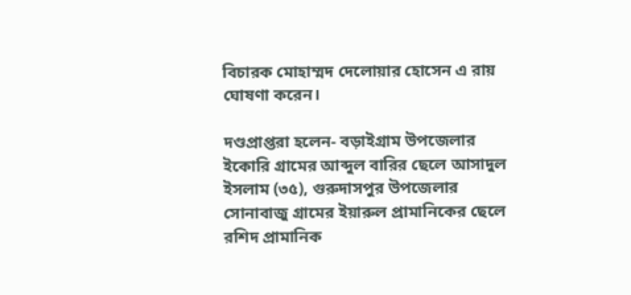বিচারক মোহাম্মদ দেলোয়ার হোসেন এ রায় ঘোষণা করেন।

দণ্ডপ্রাপ্তরা হলেন- বড়াইগ্রাম উপজেলার ইকোরি গ্রামের আব্দুল বারির ছেলে আসাদুল ইসলাম (৩৫), গুরুদাসপুর উপজেলার সোনাবাজু গ্রামের ইয়ারুল প্রামানিকের ছেলে রশিদ প্রামানিক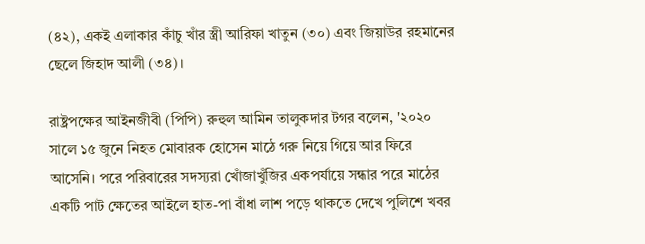(৪২), একই এলাকার কাঁচু খাঁর স্ত্রী আরিফা খাতুন (৩০) এবং জিয়াউর রহমানের ছেলে জিহাদ আলী (৩৪)।

রাষ্ট্রপক্ষের আইনজীবী (পিপি) রুহুল আমিন তালুকদার টগর বলেন, '২০২০ সালে ১৫ জুনে নিহত মোবারক হোসেন মাঠে গরু নিয়ে গিয়ে আর ফিরে আসেনি। পরে পরিবারের সদস্যরা খোঁজাখুঁজির একপর্যায়ে সন্ধার পরে মাঠের একটি পাট ক্ষেতের আইলে হাত-পা বাঁধা লাশ পড়ে থাকতে দেখে পুলিশে খবর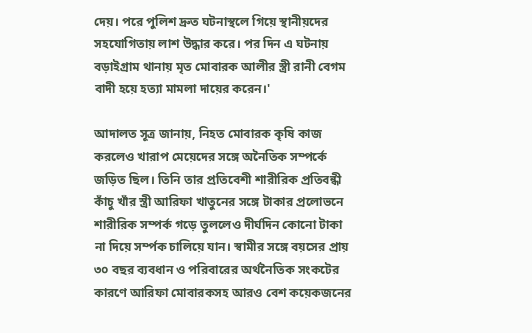দেয়। পরে পুলিশ দ্রুত ঘটনাস্থলে গিয়ে স্থানীয়দের সহযোগিতায় লাশ উদ্ধার করে। পর দিন এ ঘটনায় বড়াইগ্রাম থানায় মৃত মোবারক আলীর স্ত্রী রানী বেগম বাদী হয়ে হত্যা মামলা দায়ের করেন।'

আদালত সূত্র জানায়, নিহত মোবারক কৃষি কাজ করলেও খারাপ মেয়েদের সঙ্গে অনৈতিক সম্পর্কে জড়িত ছিল। তিনি তার প্রতিবেশী শারীরিক প্রতিবন্ধী কাঁচু খাঁর স্ত্রী আরিফা খাতুনের সঙ্গে টাকার প্রলোভনে শারীরিক সম্পর্ক গড়ে তুললেও দীর্ঘদিন কোনো টাকা না দিয়ে সর্ম্পক চালিয়ে যান। স্বামীর সঙ্গে বয়সের প্রায় ৩০ বছর ব্যবধান ও পরিবারের অর্থনৈতিক সংকটের কারণে আরিফা মোবারকসহ আরও বেশ কয়েকজনের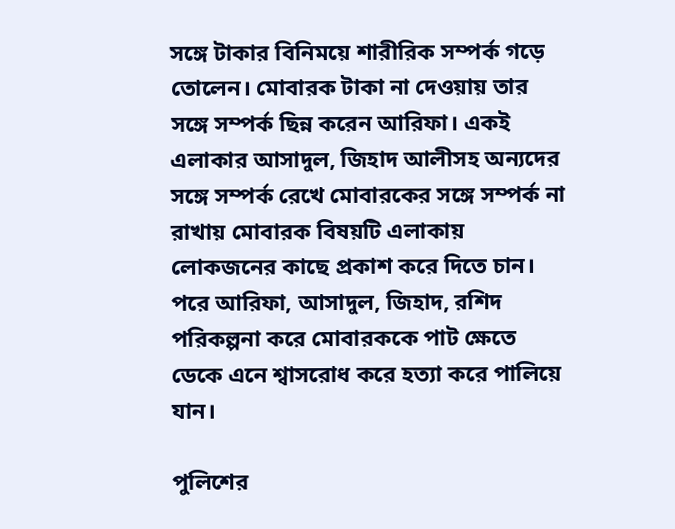সঙ্গে টাকার বিনিময়ে শারীরিক সম্পর্ক গড়ে তোলেন। মোবারক টাকা না দেওয়ায় তার সঙ্গে সম্পর্ক ছিন্ন করেন আরিফা। একই এলাকার আসাদুল, জিহাদ আলীসহ অন্যদের সঙ্গে সম্পর্ক রেখে মোবারকের সঙ্গে সম্পর্ক না রাখায় মোবারক বিষয়টি এলাকায় লোকজনের কাছে প্রকাশ করে দিতে চান। পরে আরিফা, আসাদুল, জিহাদ, রশিদ পরিকল্পনা করে মোবারককে পাট ক্ষেতে ডেকে এনে শ্বাসরোধ করে হত্যা করে পালিয়ে যান।

পুলিশের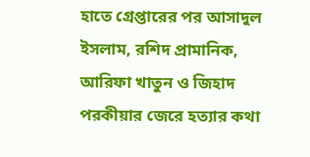হাতে গ্রেপ্তারের পর আসাদুল ইসলাম, রশিদ প্রামানিক, আরিফা খাতুন ও জিহাদ পরকীয়ার জেরে হত্যার কথা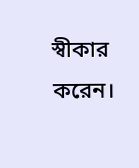স্বীকার করেন।